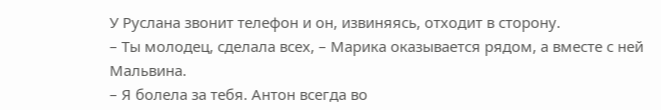У Руслана звонит телефон и он, извиняясь, отходит в сторону.
– Ты молодец, сделала всех, – Марика оказывается рядом, а вместе с ней Мальвина.
– Я болела за тебя. Антон всегда во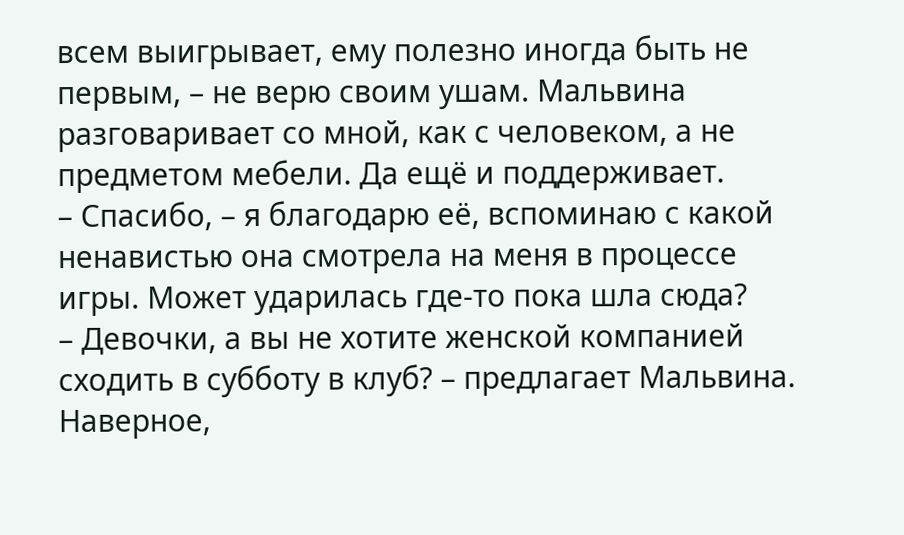всем выигрывает, ему полезно иногда быть не первым, – не верю своим ушам. Мальвина разговаривает со мной, как с человеком, а не предметом мебели. Да ещё и поддерживает.
– Спасибо, – я благодарю её, вспоминаю с какой ненавистью она смотрела на меня в процессе игры. Может ударилась где-то пока шла сюда?
– Девочки, а вы не хотите женской компанией сходить в субботу в клуб? – предлагает Мальвина. Наверное,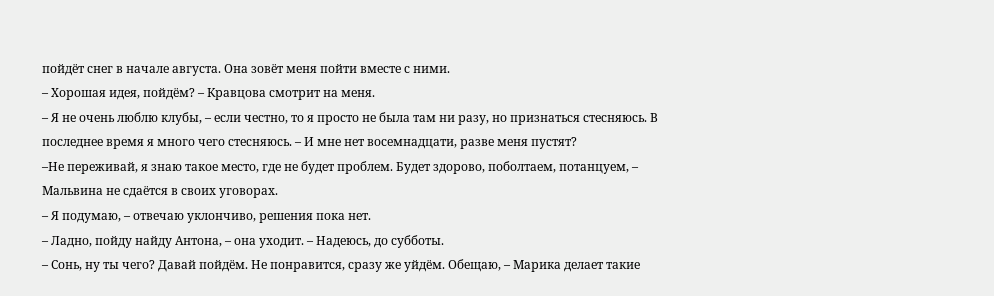пойдёт снег в начале августа. Она зовёт меня пойти вместе с ними.
– Хорошая идея, пойдём? – Кравцова смотрит на меня.
– Я не очень люблю клубы, – если честно, то я просто не была там ни разу, но признаться стесняюсь. В последнее время я много чего стесняюсь. – И мне нет восемнадцати, разве меня пустят?
–Не переживай, я знаю такое место, где не будет проблем. Будет здорово, поболтаем, потанцуем, – Мальвина не сдаётся в своих уговорах.
– Я подумаю, – отвечаю уклончиво, решения пока нет.
– Ладно, пойду найду Антона, – она уходит. – Надеюсь, до субботы.
– Сонь, ну ты чего? Давай пойдём. Не понравится, сразу же уйдём. Обещаю, – Марика делает такие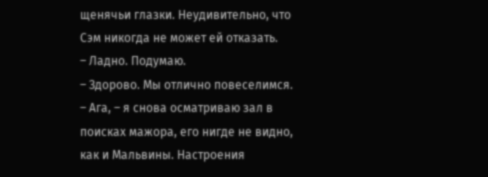щенячьи глазки. Неудивительно, что Сэм никогда не может ей отказать.
– Ладно. Подумаю.
– Здорово. Мы отлично повеселимся.
– Ага, – я снова осматриваю зал в поисках мажора, его нигде не видно, как и Мальвины. Настроения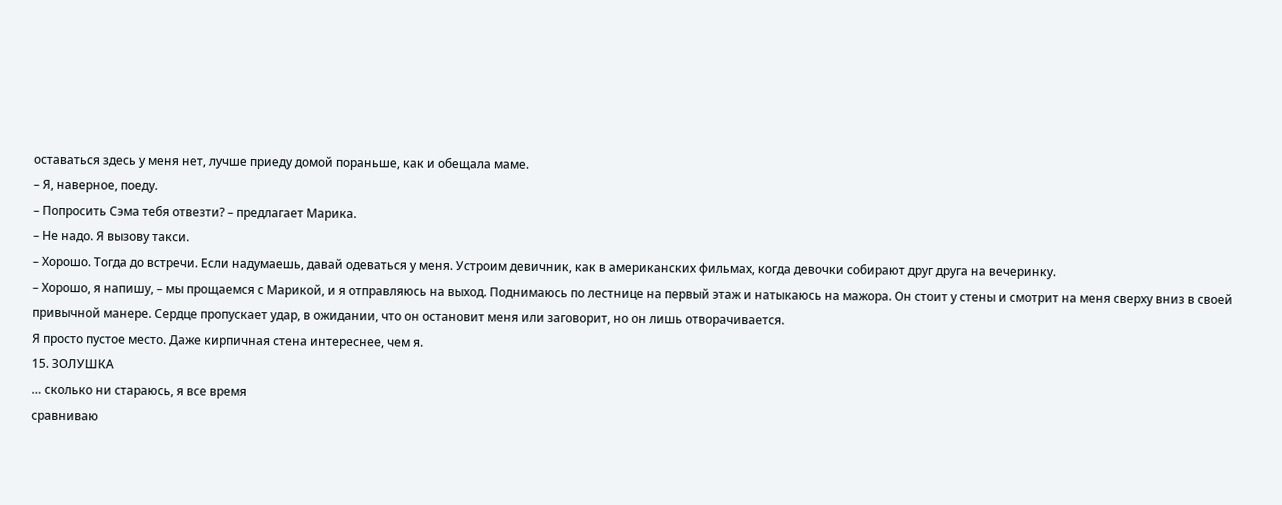оставаться здесь у меня нет, лучше приеду домой пораньше, как и обещала маме.
– Я, наверное, поеду.
– Попросить Сэма тебя отвезти? – предлагает Марика.
– Не надо. Я вызову такси.
– Хорошо. Тогда до встречи. Если надумаешь, давай одеваться у меня. Устроим девичник, как в американских фильмах, когда девочки собирают друг друга на вечеринку.
– Хорошо, я напишу, – мы прощаемся с Марикой, и я отправляюсь на выход. Поднимаюсь по лестнице на первый этаж и натыкаюсь на мажора. Он стоит у стены и смотрит на меня сверху вниз в своей привычной манере. Сердце пропускает удар, в ожидании, что он остановит меня или заговорит, но он лишь отворачивается.
Я просто пустое место. Даже кирпичная стена интереснее, чем я.
15. ЗОЛУШКА
… сколько ни стараюсь, я все время
сравниваю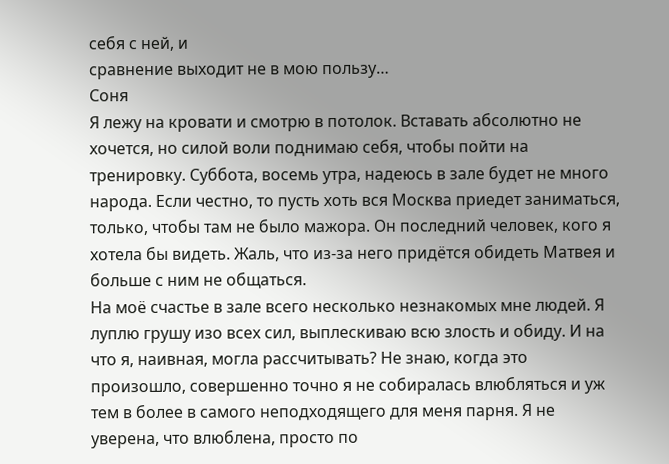себя с ней, и
сравнение выходит не в мою пользу…
Соня
Я лежу на кровати и смотрю в потолок. Вставать абсолютно не хочется, но силой воли поднимаю себя, чтобы пойти на тренировку. Суббота, восемь утра, надеюсь в зале будет не много народа. Если честно, то пусть хоть вся Москва приедет заниматься, только, чтобы там не было мажора. Он последний человек, кого я хотела бы видеть. Жаль, что из-за него придётся обидеть Матвея и больше с ним не общаться.
На моё счастье в зале всего несколько незнакомых мне людей. Я луплю грушу изо всех сил, выплескиваю всю злость и обиду. И на что я, наивная, могла рассчитывать? Не знаю, когда это произошло, совершенно точно я не собиралась влюбляться и уж тем в более в самого неподходящего для меня парня. Я не уверена, что влюблена, просто по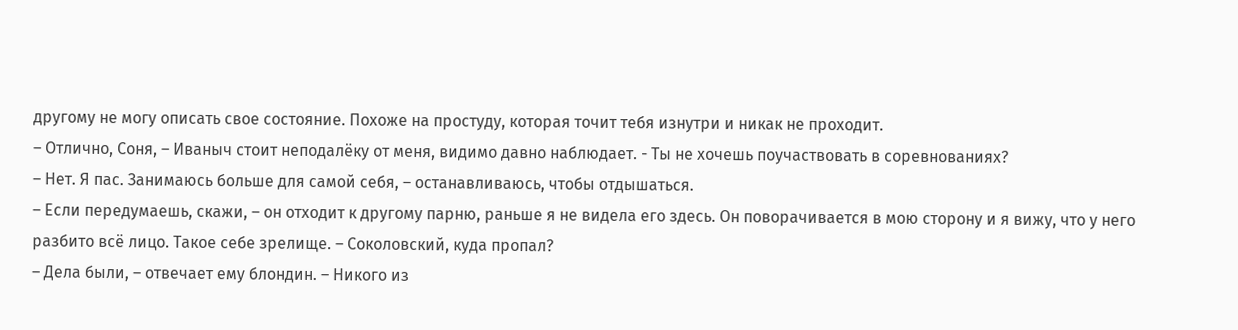другому не могу описать свое состояние. Похоже на простуду, которая точит тебя изнутри и никак не проходит.
– Отлично, Соня, – Иваныч стоит неподалёку от меня, видимо давно наблюдает. - Ты не хочешь поучаствовать в соревнованиях?
– Нет. Я пас. Занимаюсь больше для самой себя, – останавливаюсь, чтобы отдышаться.
– Если передумаешь, скажи, – он отходит к другому парню, раньше я не видела его здесь. Он поворачивается в мою сторону и я вижу, что у него разбито всё лицо. Такое себе зрелище. – Соколовский, куда пропал?
– Дела были, – отвечает ему блондин. – Никого из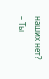наших нет?
– Ты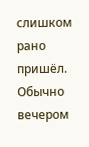слишком рано пришёл. Обычно вечером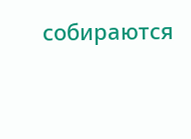собираются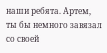наши ребята. Артем, ты бы немного завязал со своей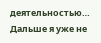деятельностью…
Дальше я уже не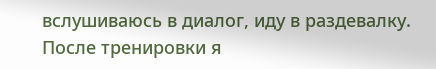вслушиваюсь в диалог, иду в раздевалку. После тренировки я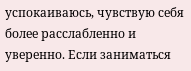успокаиваюсь, чувствую себя более расслабленно и уверенно. Если заниматься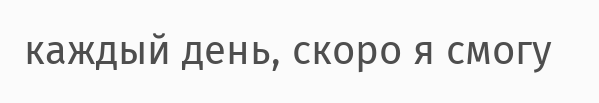каждый день, скоро я смогу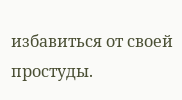избавиться от своей простуды.